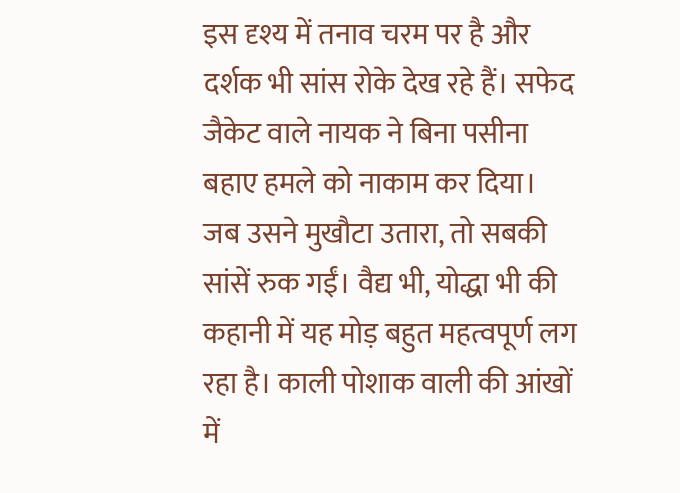इस दृश्य में तनाव चरम पर है और दर्शक भी सांस रोके देख रहे हैं। सफेद जैकेट वाले नायक ने बिना पसीना बहाए हमले को नाकाम कर दिया। जब उसने मुखौटा उतारा, तो सबकी सांसें रुक गईं। वैद्य भी, योद्धा भी की कहानी में यह मोड़ बहुत महत्वपूर्ण लग रहा है। काली पोशाक वाली की आंखों में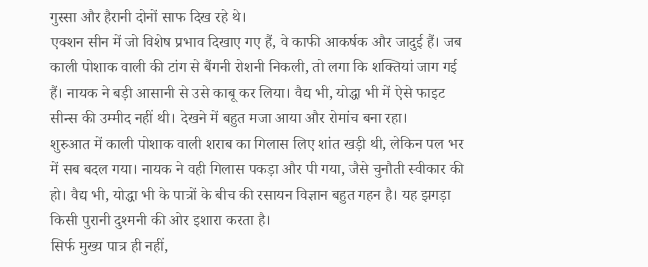गुस्सा और हैरानी दोनों साफ दिख रहे थे।
एक्शन सीन में जो विशेष प्रभाव दिखाए गए हैं, वे काफी आकर्षक और जादुई हैं। जब काली पोशाक वाली की टांग से बैंगनी रोशनी निकली, तो लगा कि शक्तियां जाग गई हैं। नायक ने बड़ी आसानी से उसे काबू कर लिया। वैद्य भी, योद्धा भी में ऐसे फाइट सीन्स की उम्मीद नहीं थी। देखने में बहुत मजा आया और रोमांच बना रहा।
शुरुआत में काली पोशाक वाली शराब का गिलास लिए शांत खड़ी थी, लेकिन पल भर में सब बदल गया। नायक ने वही गिलास पकड़ा और पी गया, जैसे चुनौती स्वीकार की हो। वैद्य भी, योद्धा भी के पात्रों के बीच की रसायन विज्ञान बहुत गहन है। यह झगड़ा किसी पुरानी दुश्मनी की ओर इशारा करता है।
सिर्फ मुख्य पात्र ही नहीं,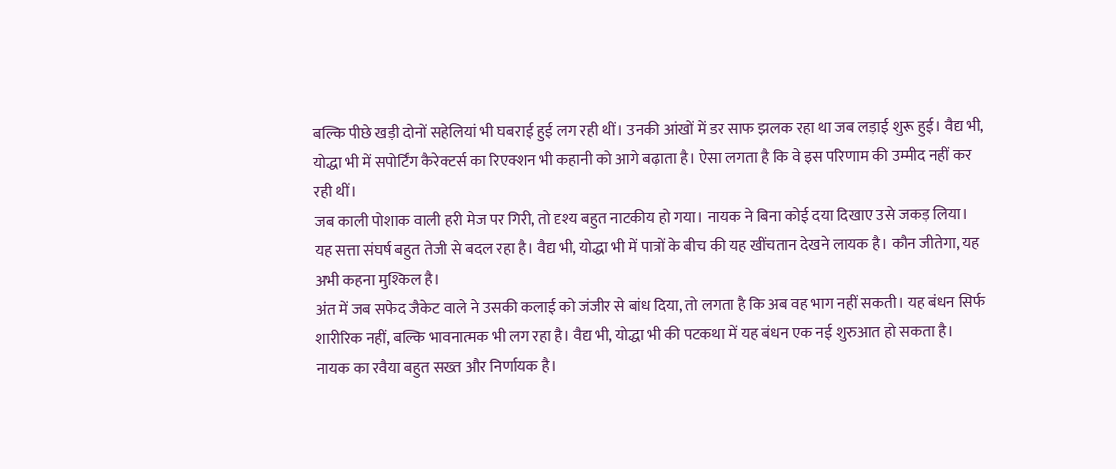बल्कि पीछे खड़ी दोनों सहेलियां भी घबराई हुई लग रही थीं। उनकी आंखों में डर साफ झलक रहा था जब लड़ाई शुरू हुई। वैद्य भी, योद्धा भी में सपोर्टिंग कैरेक्टर्स का रिएक्शन भी कहानी को आगे बढ़ाता है। ऐसा लगता है कि वे इस परिणाम की उम्मीद नहीं कर रही थीं।
जब काली पोशाक वाली हरी मेज पर गिरी, तो दृश्य बहुत नाटकीय हो गया। नायक ने बिना कोई दया दिखाए उसे जकड़ लिया। यह सत्ता संघर्ष बहुत तेजी से बदल रहा है। वैद्य भी, योद्धा भी में पात्रों के बीच की यह खींचतान देखने लायक है। कौन जीतेगा, यह अभी कहना मुश्किल है।
अंत में जब सफेद जैकेट वाले ने उसकी कलाई को जंजीर से बांध दिया, तो लगता है कि अब वह भाग नहीं सकती। यह बंधन सिर्फ शारीरिक नहीं, बल्कि भावनात्मक भी लग रहा है। वैद्य भी, योद्धा भी की पटकथा में यह बंधन एक नई शुरुआत हो सकता है। नायक का रवैया बहुत सख्त और निर्णायक है।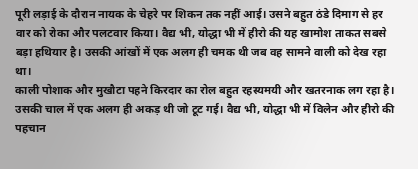पूरी लड़ाई के दौरान नायक के चेहरे पर शिकन तक नहीं आई। उसने बहुत ठंडे दिमाग से हर वार को रोका और पलटवार किया। वैद्य भी, योद्धा भी में हीरो की यह खामोश ताकत सबसे बड़ा हथियार है। उसकी आंखों में एक अलग ही चमक थी जब वह सामने वाली को देख रहा था।
काली पोशाक और मुखौटा पहने किरदार का रोल बहुत रहस्यमयी और खतरनाक लग रहा है। उसकी चाल में एक अलग ही अकड़ थी जो टूट गई। वैद्य भी, योद्धा भी में विलेन और हीरो की पहचान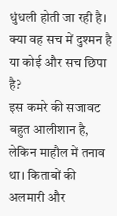धुंधली होती जा रही है। क्या वह सच में दुश्मन है या कोई और सच छिपा है?
इस कमरे की सजावट बहुत आलीशान है, लेकिन माहौल में तनाव था। किताबों की अलमारी और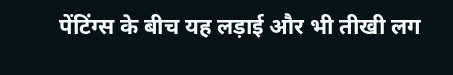पेंटिंग्स के बीच यह लड़ाई और भी तीखी लग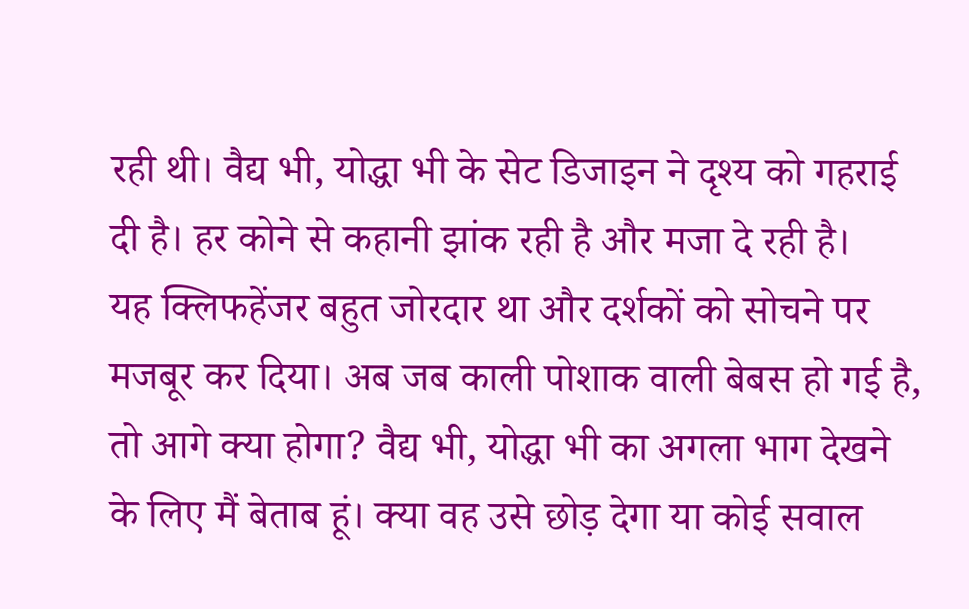रही थी। वैद्य भी, योद्धा भी के सेट डिजाइन ने दृश्य को गहराई दी है। हर कोने से कहानी झांक रही है और मजा दे रही है।
यह क्लिफहेंजर बहुत जोरदार था और दर्शकों को सोचने पर मजबूर कर दिया। अब जब काली पोशाक वाली बेबस हो गई है, तो आगे क्या होगा? वैद्य भी, योद्धा भी का अगला भाग देखने के लिए मैं बेताब हूं। क्या वह उसे छोड़ देगा या कोई सवाल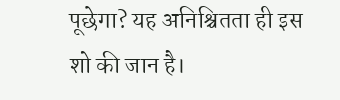पूछेगा? यह अनिश्चितता ही इस शो की जान है।